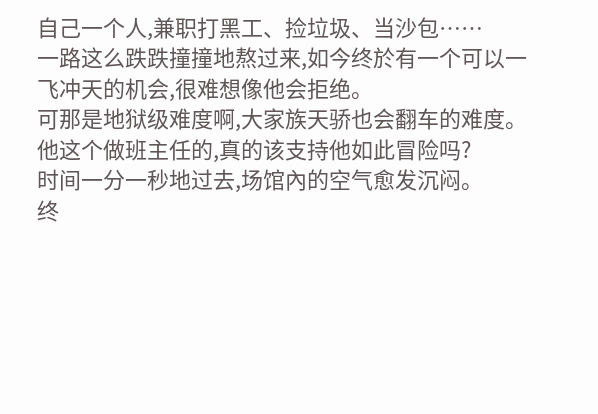自己一个人,兼职打黑工、捡垃圾、当沙包……
一路这么跌跌撞撞地熬过来,如今终於有一个可以一飞冲天的机会,很难想像他会拒绝。
可那是地狱级难度啊,大家族天骄也会翻车的难度。
他这个做班主任的,真的该支持他如此冒险吗?
时间一分一秒地过去,场馆內的空气愈发沉闷。
终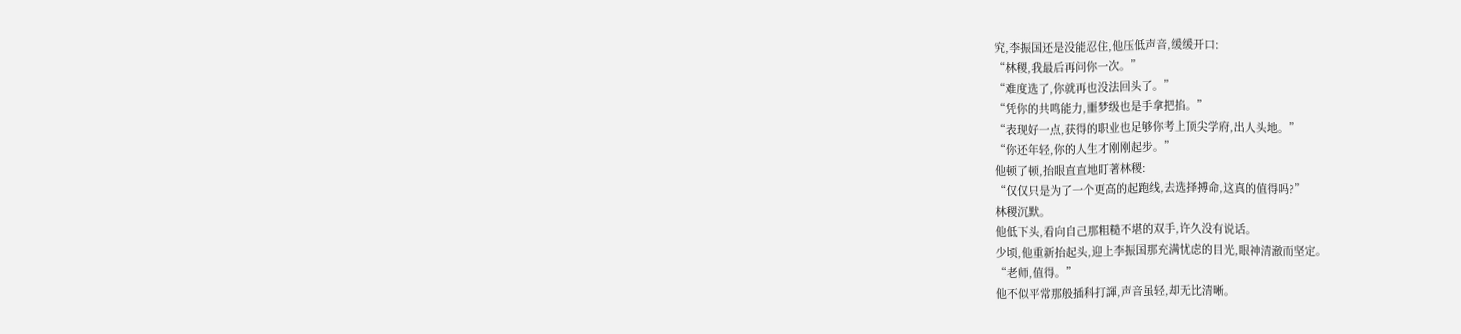究,李振国还是没能忍住,他压低声音,缓缓开口:
“林稷,我最后再问你一次。”
“难度选了,你就再也没法回头了。”
“凭你的共鸣能力,噩梦级也是手拿把掐。”
“表现好一点,获得的职业也足够你考上顶尖学府,出人头地。”
“你还年轻,你的人生才刚刚起步。”
他顿了顿,抬眼直直地盯著林稷:
“仅仅只是为了一个更高的起跑线,去选择搏命,这真的值得吗?”
林稷沉默。
他低下头,看向自己那粗糙不堪的双手,许久没有说话。
少顷,他重新抬起头,迎上李振国那充满忧虑的目光,眼神清澈而坚定。
“老师,值得。”
他不似平常那般插科打諢,声音虽轻,却无比清晰。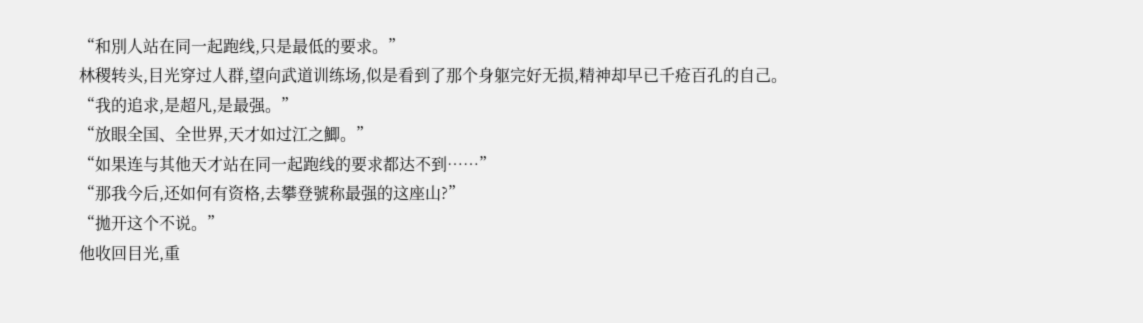“和別人站在同一起跑线,只是最低的要求。”
林稷转头,目光穿过人群,望向武道训练场,似是看到了那个身躯完好无损,精神却早已千疮百孔的自己。
“我的追求,是超凡,是最强。”
“放眼全国、全世界,天才如过江之鯽。”
“如果连与其他天才站在同一起跑线的要求都达不到……”
“那我今后,还如何有资格,去攀登號称最强的这座山?”
“拋开这个不说。”
他收回目光,重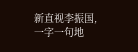新直视李振国,一字一句地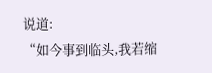说道:
“如今事到临头,我若缩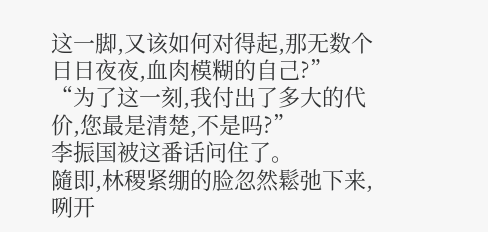这一脚,又该如何对得起,那无数个日日夜夜,血肉模糊的自己?”
“为了这一刻,我付出了多大的代价,您最是清楚,不是吗?”
李振国被这番话问住了。
隨即,林稷紧绷的脸忽然鬆弛下来,咧开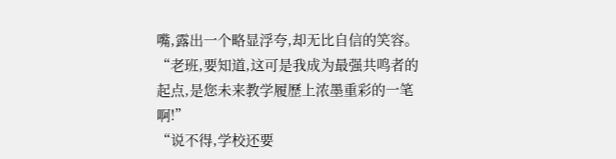嘴,露出一个略显浮夸,却无比自信的笑容。
“老班,要知道,这可是我成为最强共鸣者的起点,是您未来教学履歷上浓墨重彩的一笔啊!”
“说不得,学校还要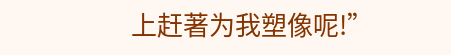上赶著为我塑像呢!”